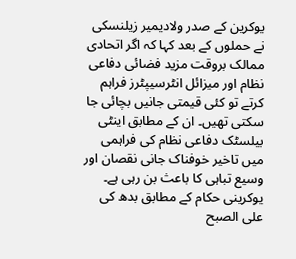یوکرین کے صدر ولادیمیر زیلنسکی نے حملوں کے بعد کہا کہ اگر اتحادی ممالک بروقت مزید فضائی دفاعی نظام اور میزائل انٹرسیپٹرز فراہم کرتے تو کئی قیمتی جانیں بچائی جا سکتی تھیں۔ ان کے مطابق اینٹی بیلسٹک دفاعی نظام کی فراہمی میں تاخیر خوفناک جانی نقصان اور وسیع تباہی کا باعث بن رہی ہے۔
یوکرینی حکام کے مطابق بدھ کی علی الصبح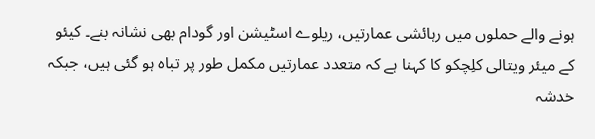ہونے والے حملوں میں رہائشی عمارتیں، ریلوے اسٹیشن اور گودام بھی نشانہ بنے۔ کیئو کے میئر ویتالی کلِچکو کا کہنا ہے کہ متعدد عمارتیں مکمل طور پر تباہ ہو گئی ہیں، جبکہ خدشہ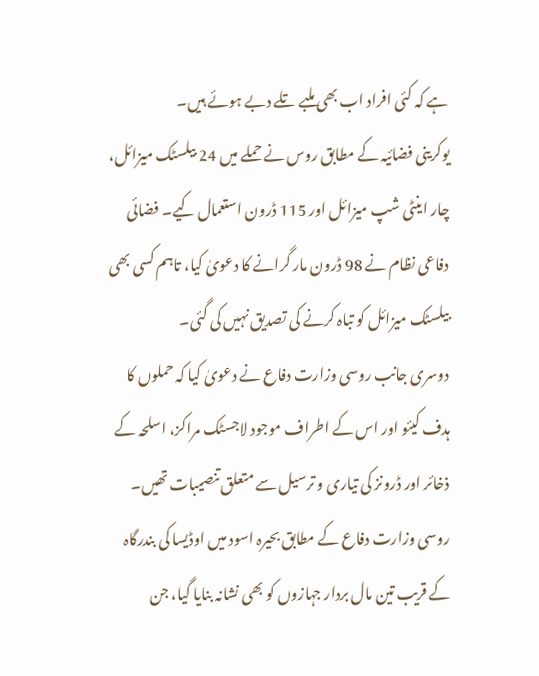ہے کہ کئی افراد اب بھی ملبے تلے دبے ہوئے ہیں۔
یوکرینی فضائیہ کے مطابق روس نے حملے میں 24 بیلسٹک میزائل، چار اینٹی شپ میزائل اور 115 ڈرون استعمال کیے۔ فضائی دفاعی نظام نے 98 ڈرون مار گرانے کا دعویٰ کیا، تاہم کسی بھی بیلسٹک میزائل کو تباہ کرنے کی تصدیق نہیں کی گئی۔
دوسری جانب روسی وزارت دفاع نے دعویٰ کیا کہ حملوں کا ہدف کیئو اور اس کے اطراف موجود لاجسٹک مراکز، اسلحہ کے ذخائر اور ڈرونز کی تیاری و ترسیل سے متعلق تنصیبات تھیں۔
روسی وزارت دفاع کے مطابق بحیرہ اسود میں اوڈیسا کی بندرگاہ کے قریب تین مال بردار جہازوں کو بھی نشانہ بنایا گیا، جن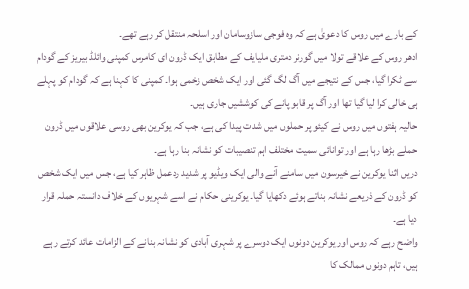کے بارے میں روس کا دعویٰ ہے کہ وہ فوجی سازوسامان اور اسلحہ منتقل کر رہے تھے۔
ادھر روس کے علاقے تولا میں گورنر دمتری ملیایف کے مطابق ایک ڈرون ای کامرس کمپنی وائلڈ بیریز کے گودام سے ٹکرا گیا، جس کے نتیجے میں آگ لگ گئی اور ایک شخص زخمی ہوا۔ کمپنی کا کہنا ہے کہ گودام کو پہلے ہی خالی کرا لیا گیا تھا اور آگ پر قابو پانے کی کوششیں جاری ہیں۔
حالیہ ہفتوں میں روس نے کیئو پر حملوں میں شدت پیدا کی ہے، جب کہ یوکرین بھی روسی علاقوں میں ڈرون حملے بڑھا رہا ہے اور توانائی سمیت مختلف اہم تنصیبات کو نشانہ بنا رہا ہے۔
دریں اثنا یوکرین نے خیرسون میں سامنے آنے والی ایک ویڈیو پر شدید ردعمل ظاہر کیا ہے، جس میں ایک شخص کو ڈرون کے ذریعے نشانہ بناتے ہوئے دکھایا گیا۔ یوکرینی حکام نے اسے شہریوں کے خلاف دانستہ حملہ قرار دیا ہے۔
واضح رہے کہ روس اور یوکرین دونوں ایک دوسرے پر شہری آبادی کو نشانہ بنانے کے الزامات عائد کرتے رہے ہیں، تاہم دونوں ممالک کا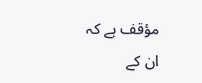مؤقف ہے کہ ان کے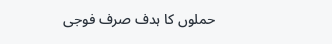حملوں کا ہدف صرف فوجی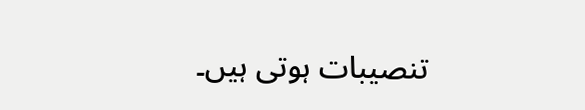تنصیبات ہوتی ہیں۔